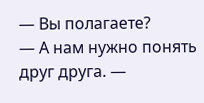— Вы полагаете?
— А нам нужно понять друг друга. —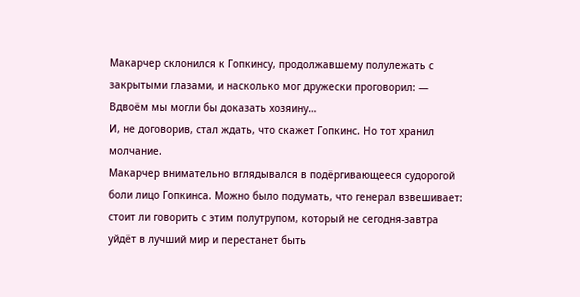Макарчер склонился к Гопкинсу, продолжавшему полулежать с закрытыми глазами, и насколько мог дружески проговорил: — Вдвоём мы могли бы доказать хозяину…
И, не договорив, стал ждать, что скажет Гопкинс. Но тот хранил молчание.
Макарчер внимательно вглядывался в подёргивающееся судорогой боли лицо Гопкинса. Можно было подумать, что генерал взвешивает: стоит ли говорить с этим полутрупом, который не сегодня-завтра уйдёт в лучший мир и перестанет быть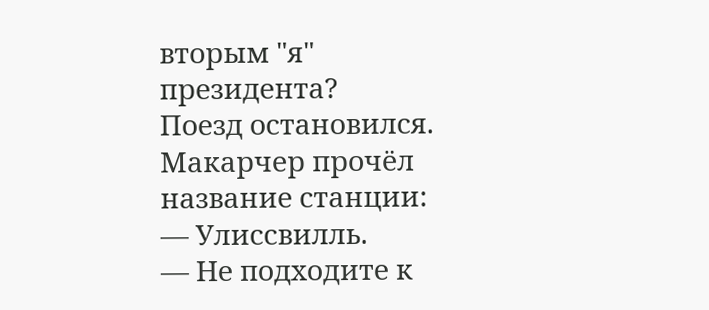вторым "я" президента?
Поезд остановился.
Макарчер прочёл название станции:
— Улиссвилль.
— Не подходите к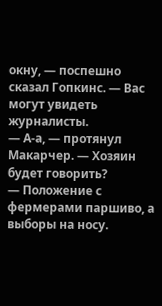окну, — поспешно сказал Гопкинс. — Вас могут увидеть журналисты.
— А-а, — протянул Макарчер. — Хозяин будет говорить?
— Положение с фермерами паршиво, а выборы на носу.